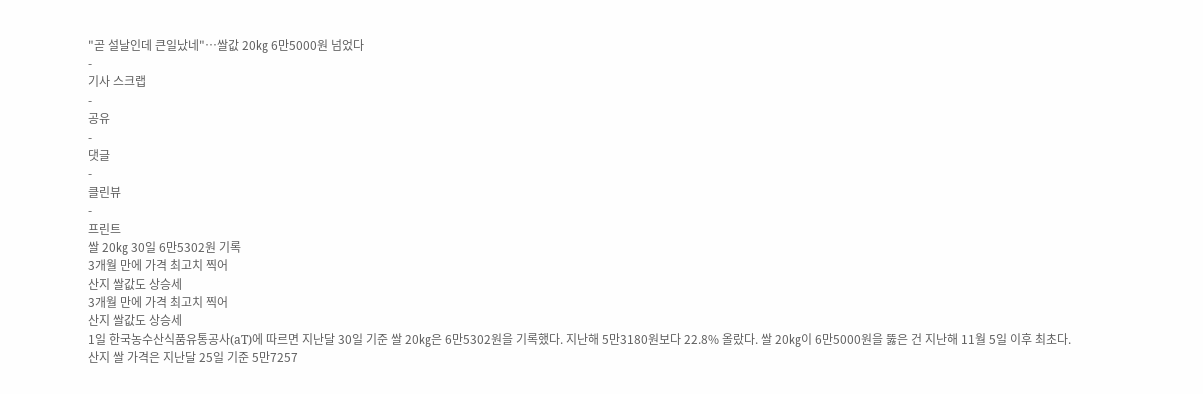"곧 설날인데 큰일났네"…쌀값 20㎏ 6만5000원 넘었다
-
기사 스크랩
-
공유
-
댓글
-
클린뷰
-
프린트
쌀 20㎏ 30일 6만5302원 기록
3개월 만에 가격 최고치 찍어
산지 쌀값도 상승세
3개월 만에 가격 최고치 찍어
산지 쌀값도 상승세
1일 한국농수산식품유통공사(aT)에 따르면 지난달 30일 기준 쌀 20㎏은 6만5302원을 기록했다. 지난해 5만3180원보다 22.8% 올랐다. 쌀 20㎏이 6만5000원을 뚫은 건 지난해 11월 5일 이후 최초다.
산지 쌀 가격은 지난달 25일 기준 5만7257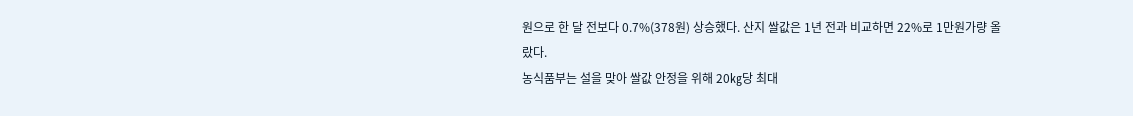원으로 한 달 전보다 0.7%(378원) 상승했다. 산지 쌀값은 1년 전과 비교하면 22%로 1만원가량 올랐다.
농식품부는 설을 맞아 쌀값 안정을 위해 20㎏당 최대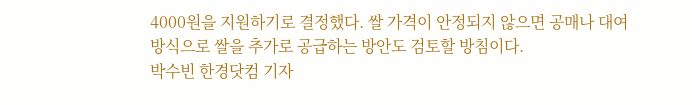4000원을 지원하기로 결정했다. 쌀 가격이 안정되지 않으면 공매나 대여 방식으로 쌀을 추가로 공급하는 방안도 검토할 방침이다.
박수빈 한경닷컴 기자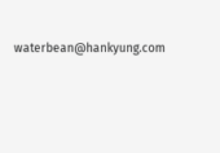waterbean@hankyung.com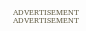ADVERTISEMENT
ADVERTISEMENT